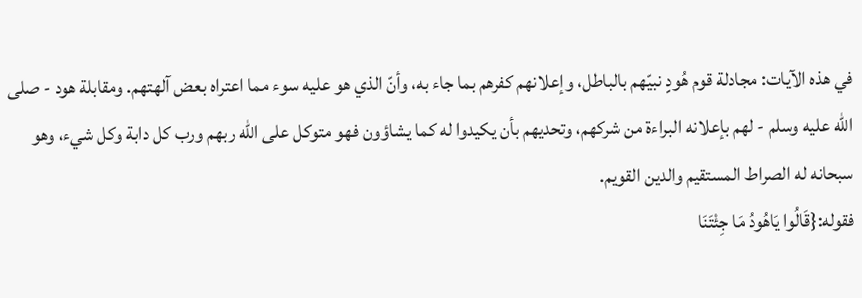في هذه الآيات: مجادلة قوم هُودٍ نبيّهم بالباطل، وإعلانهم كفرهم بما جاء به، وأنّ الذي هو عليه سوء مما اعتراه بعض آلهتهم. ومقابلة هود - صلى الله عليه وسلم - لهم بإعلانه البراءة من شركهم، وتحديهم بأن يكيدوا له كما يشاؤون فهو متوكل على الله ربهم ورب كل دابة وكل شيء، وهو سبحانه له الصراط المستقيم والدين القويم.
فقوله:{قَالُوا يَاهُودُ مَا جِئْتَنَا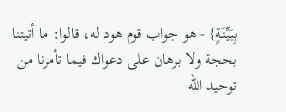بِبَيِّنَةٍ} - هو جواب قوم هود له، قالوا: ما أتيتنا بحجة ولا برهان على دعواك فيما تأمرنا من توحيد الله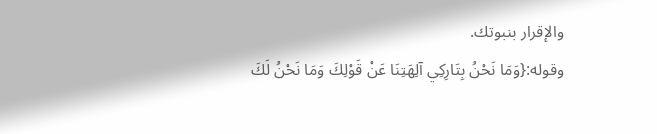والإقرار بنبوتك.
وقوله:{وَمَا نَحْنُ بِتَارِكِي آلِهَتِنَا عَنْ قَوْلِكَ وَمَا نَحْنُ لَكَ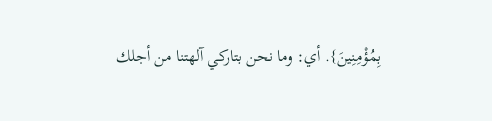بِمُؤْمِنِينَ}. أي: وما نحن بتاركي آلهتنا من أجلك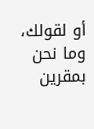أو لقولك، وما نحن بمقرين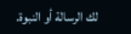لك الرسالة أو النبوة.